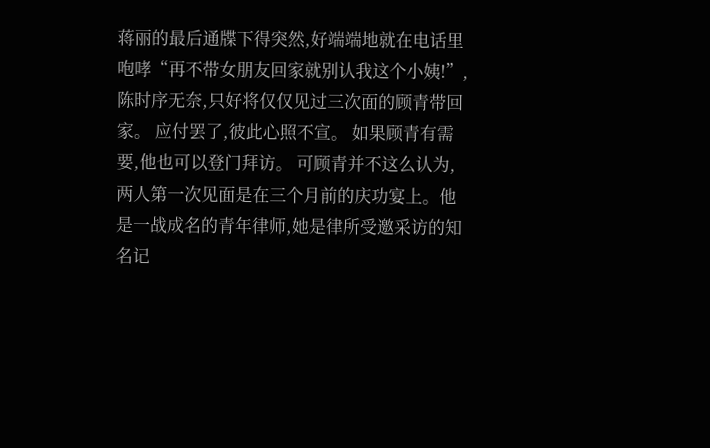蒋丽的最后通牒下得突然,好端端地就在电话里咆哮“再不带女朋友回家就别认我这个小姨!”,陈时序无奈,只好将仅仅见过三次面的顾青带回家。 应付罢了,彼此心照不宣。 如果顾青有需要,他也可以登门拜访。 可顾青并不这么认为,两人第一次见面是在三个月前的庆功宴上。他是一战成名的青年律师,她是律所受邀采访的知名记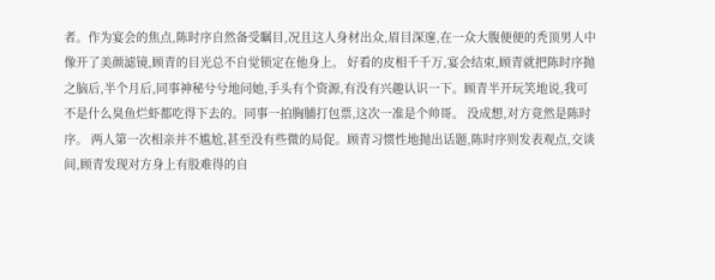者。作为宴会的焦点,陈时序自然备受瞩目,况且这人身材出众,眉目深邃,在一众大腹便便的秃顶男人中像开了美颜滤镜,顾青的目光总不自觉锁定在他身上。 好看的皮相千千万,宴会结束,顾青就把陈时序抛之脑后,半个月后,同事神秘兮兮地问她,手头有个资源,有没有兴趣认识一下。顾青半开玩笑地说,我可不是什么臭鱼烂虾都吃得下去的。同事一拍胸脯打包票,这次一准是个帅哥。 没成想,对方竟然是陈时序。 两人第一次相亲并不尴尬,甚至没有些微的局促。顾青习惯性地抛出话题,陈时序则发表观点,交谈间,顾青发现对方身上有股难得的自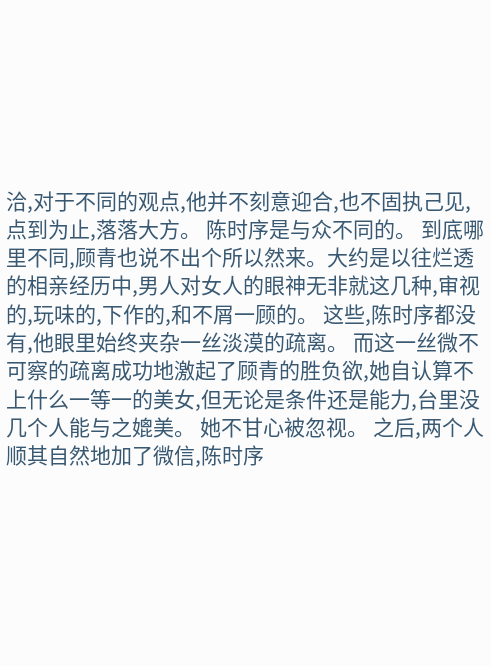洽,对于不同的观点,他并不刻意迎合,也不固执己见,点到为止,落落大方。 陈时序是与众不同的。 到底哪里不同,顾青也说不出个所以然来。大约是以往烂透的相亲经历中,男人对女人的眼神无非就这几种,审视的,玩味的,下作的,和不屑一顾的。 这些,陈时序都没有,他眼里始终夹杂一丝淡漠的疏离。 而这一丝微不可察的疏离成功地激起了顾青的胜负欲,她自认算不上什么一等一的美女,但无论是条件还是能力,台里没几个人能与之媲美。 她不甘心被忽视。 之后,两个人顺其自然地加了微信,陈时序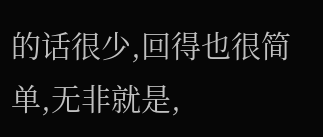的话很少,回得也很简单,无非就是,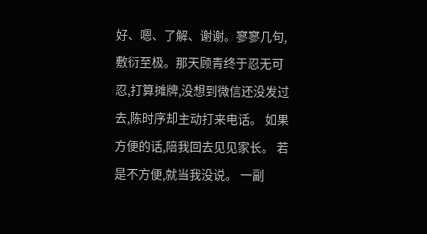好、嗯、了解、谢谢。寥寥几句,敷衍至极。那天顾青终于忍无可忍,打算摊牌,没想到微信还没发过去,陈时序却主动打来电话。 如果方便的话,陪我回去见见家长。 若是不方便,就当我没说。 一副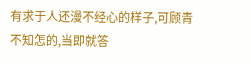有求于人还漫不经心的样子,可顾青不知怎的,当即就答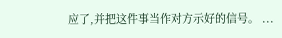应了,并把这件事当作对方示好的信号。 ...